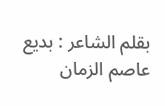بقلم الشاعر : بديع عاصم الزمان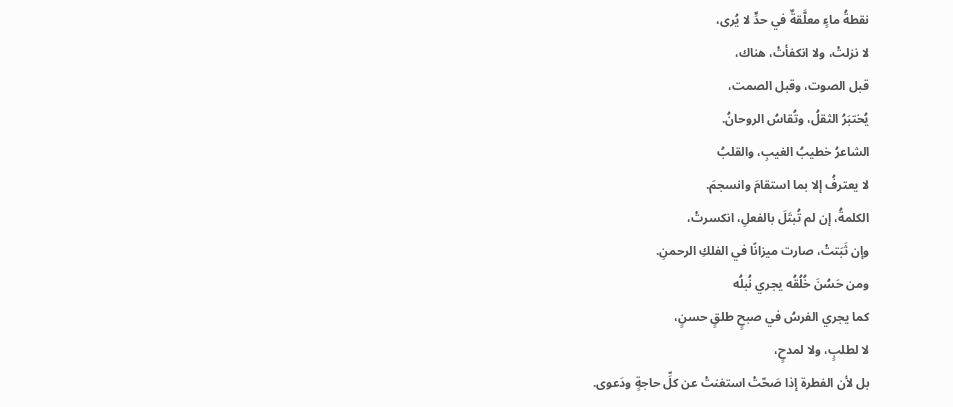نقطةُ ماءٍ معلَّقةٌ في حدٍّ لا يُرى،
لا نزلتْ، ولا انكفأتْ، هناك،
قبل الصوت، وقبل الصمت،
يُختبَرُ الثقلُ، وتُقاسُ الروحانُ.
الشاعرُ خطيبُ الغيبِ، والقلبُ
لا يعترفُ إلا بما استقامَ وانسجمَ.
الكلمةُ، إن لم تُبتَلَ بالفعلِ، انكسرتْ،
وإن ثَبَتتْ، صارت ميزانًا في الفلكِ الرحمنِ.
ومن حَسُنَ خُلُقُه يجري نُبلُه
كما يجري الفرسُ في صبحٍ طلقٍ حسنٍ،
لا لطلبٍ، ولا لمدحٍ،
بل لأن الفطرة إذا صَحّتْ استغنتْ عن كلِّ حاجةٍ ودَعوى.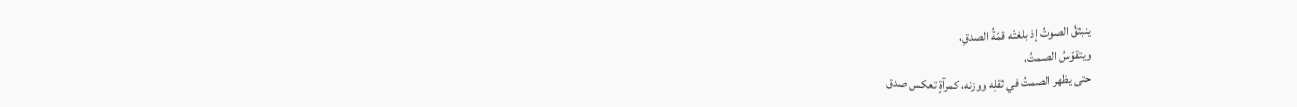ينبثقُ الصوتُ إذ بلغتْه قمّةُ الصدقِ،
ويتقوّسُ الصمتُ،
حتى يظهر الصمتُ في ثقلِه ووزنه، كمرآةٍ تعكس صدق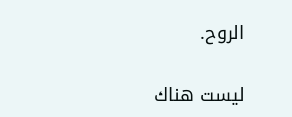الروح.

ليست هناك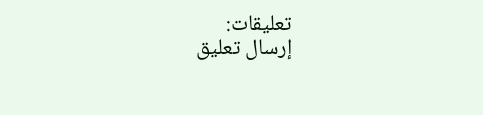تعليقات:
إرسال تعليق